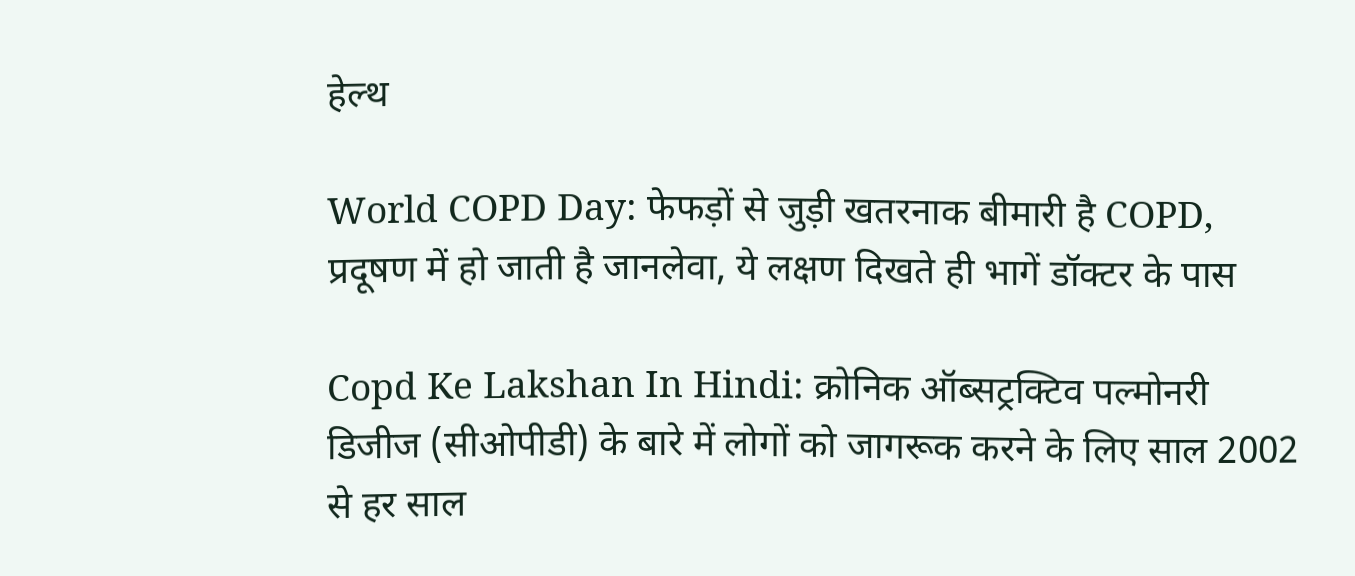हेल्थ

World COPD Day: फेफड़ों से जुड़ी खतरनाक बीमारी है COPD, प्रदूषण में हो जाती है जानलेवा, ये लक्षण दिखते ही भागें डॉक्टर के पास

Copd Ke Lakshan In Hindi: क्रोनिक ऑब्सट्रक्टिव पल्मोनरी डिजीज (सीओपीडी) के बारे में लोगों को जागरूक करने के लिए साल 2002 से हर साल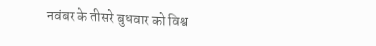नवंबर के तीसरे बुधवार को विश्व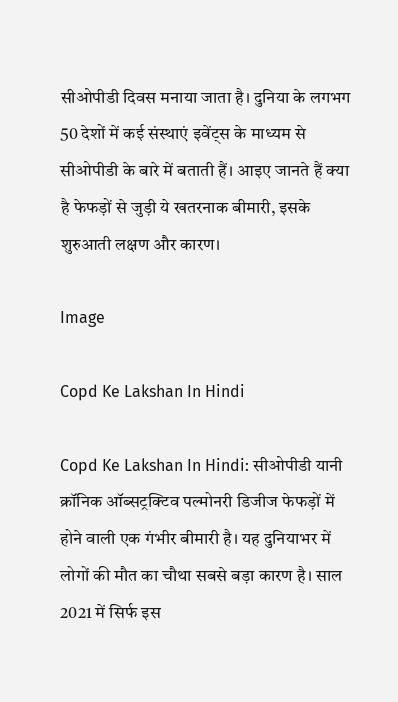सीओपीडी दिवस मनाया जाता है। दुनिया के लगभग 50 देशों में कई संस्थाएं इवेंट्स के माध्यम से सीओपीडी के बारे में बताती हैं। आइए जानते हैं क्या है फेफड़ों से जुड़ी ये खतरनाक बीमारी, इसके शुरुआती लक्षण और कारण।

Image

Copd Ke Lakshan In Hindi

Copd Ke Lakshan In Hindi: सीओपीडी यानी क्रॉनिक ऑब्सट्रक्टिव पल्मोनरी डिजीज फेफड़ों में होने वाली एक गंभीर बीमारी है। यह दुनियाभर में लोगों की मौत का चौथा सबसे बड़ा कारण है। साल 2021 में सिर्फ इस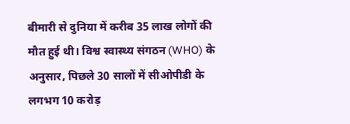बीमारी से दुनिया में करीब 35 लाख लोगों की मौत हुई थी। विश्व स्वास्थ्य संगठन (WHO) के अनुसार, पिछले 30 सालों में सीओपीडी के लगभग 10 करोड़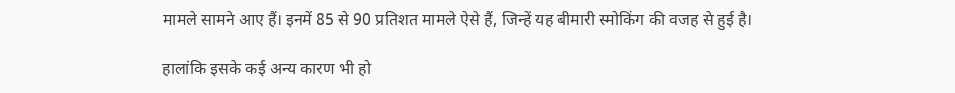मामले सामने आए हैं। इनमें 85 से 90 प्रतिशत मामले ऐसे हैं, जिन्हें यह बीमारी स्मोकिंग की वजह से हुई है।

हालांकि इसके कई अन्य कारण भी हो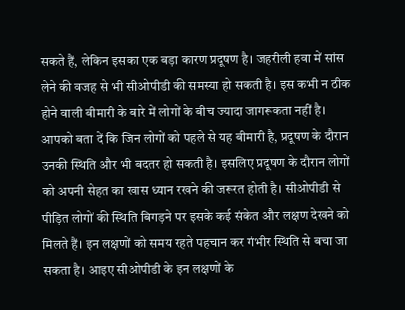सकते हैं, लेकिन इसका एक बड़ा कारण प्रदूषण है। जहरीली हवा में सांस लेने की वजह से भी सीओपीडी की समस्या हो सकती है। इस कभी न ठीक होने वाली बीमारी के बारे में लोगों के बीच ज्यादा जागरूकता नहीं है। आपको बता दें कि जिन लोगों को पहले से यह बीमारी है, प्रदूषण के दौरान उनकी स्थिति और भी बदतर हो सकती है। इसलिए प्रदूषण के दौरान लोगों को अपनी सेहत का खास ध्यान रखने की जरूरत होती है। सीओपीडी से पीड़ित लोगों की स्थिति बिगड़ने पर इसके कई संकेत और लक्षण देखने को मिलते हैं। इन लक्षणों को समय रहते पहचान कर गंभीर स्थिति से बचा जा सकता है। आइए सीओपीडी के इन लक्षणों के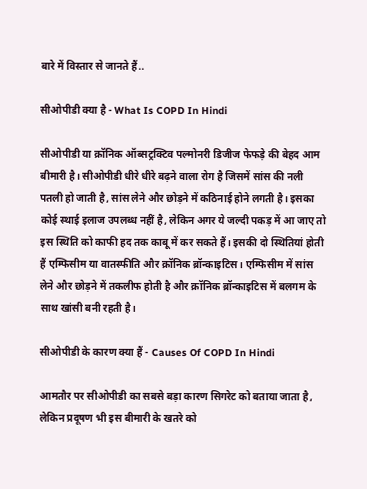बारे में विस्तार से जानते हैं..

सीओपीडी क्या है - What Is COPD In Hindi

सीओपीडी या क्रॉनिक ऑब्सट्रक्टिव पल्मोनरी डिजीज फेफड़े की बेहद आम बीमारी है। सीओपीडी धीरे धीरे बढ़ने वाला रोग है जिसमें सांस की नली पतली हो जाती है, सांस लेने और छोड़ने में कठिनाई होने लगती है। इसका कोई स्थाई इलाज उपलब्ध नहीं है, लेकिन अगर ये जल्दी पकड़ में आ जाए तो इस स्थिति को काफी हद तक काबू में कर सकते हैं। इसकी दो स्थितियां होती हैं एम्फिसीम या वातस्फीति और क्रॉनिक ब्रॉन्काइटिस। एम्फिसीम में सांस लेने और छोड़ने में तकलीफ होती है और क्रॉनिक ब्रॉन्काइटिस में बलगम के साथ खांसी बनी रहती है।

सीओपीडी के कारण क्या हैं - Causes Of COPD In Hindi

आमतौर पर सीओपीडी का सबसे बड़ा कारण सिगरेट को बताया जाता है, लेकिन प्रदूषण भी इस बीमारी के खतरे को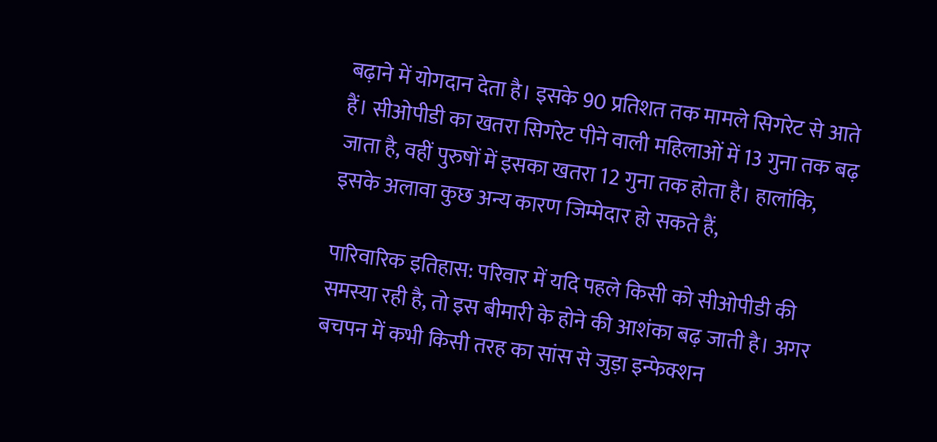बढ़ाने में योगदान देता है। इसके 90 प्रतिशत तक मामले सिगरेट से आते हैं। सीओपीडी का खतरा सिगरेट पीने वाली महिलाओं में 13 गुना तक बढ़ जाता है, वहीं पुरुषों में इसका खतरा 12 गुना तक होता है। हालांकि, इसके अलावा कुछ अन्य कारण जिम्मेदार हो सकते हैं,

पारिवारिक इतिहास: परिवार में यदि पहले किसी को सीओपीडी की समस्या रही है, तो इस बीमारी के होने की आशंका बढ़ जाती है। अगर बचपन में कभी किसी तरह का सांस से जुड़ा इन्फेक्शन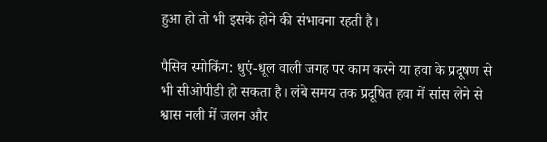हुआ हो तो भी इसके होने की संभावना रहती है।

पैसिव स्मोकिंग: धुएं-धूल वाली जगह पर काम करने या हवा के प्रदूषण से भी सीओपीडी हो सकता है। लंबे समय तक प्रदूषित हवा में सांस लेने से श्वास नली में जलन और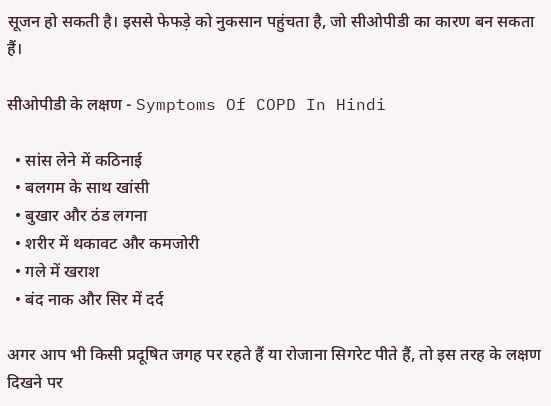सूजन हो सकती है। इससे फेफड़े को नुकसान पहुंचता है, जो सीओपीडी का कारण बन सकता हैं।

सीओपीडी के लक्षण - Symptoms Of COPD In Hindi

  • सांस लेने में कठिनाई
  • बलगम के साथ खांसी
  • बुखार और ठंड लगना
  • शरीर में थकावट और कमजोरी
  • गले में खराश
  • बंद नाक और सिर में दर्द

अगर आप भी किसी प्रदूषित जगह पर रहते हैं या रोजाना सिगरेट पीते हैं, तो इस तरह के लक्षण दिखने पर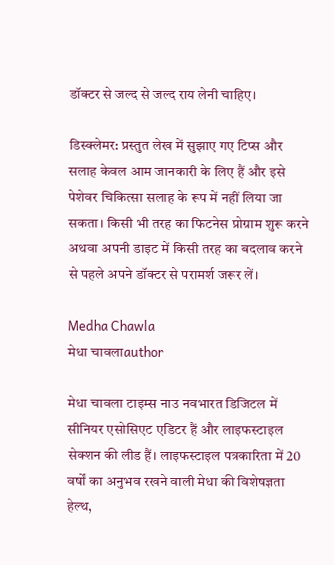डॉक्टर से जल्द से जल्द राय लेनी चाहिए।

डिस्क्लेमर: प्रस्तुत लेख में सुझाए गए टिप्स और सलाह केवल आम जानकारी के लिए हैं और इसे पेशेवर चिकित्सा सलाह के रूप में नहीं लिया जा सकता। किसी भी तरह का फिटनेस प्रोग्राम शुरू करने अथवा अपनी डाइट में किसी तरह का बदलाव करने से पहले अपने डॉक्टर से परामर्श जरूर लें।

Medha Chawla
मेधा चावलाauthor

मेधा चावला टाइम्स नाउ नवभारत डिजिटल में सीनियर एसोसिएट एडिटर हैं और लाइफस्टाइल सेक्शन की लीड हैं। लाइफस्टाइल पत्रकारिता में 20 वर्षों का अनुभव रखने वाली मेधा की विशेषज्ञता हेल्थ,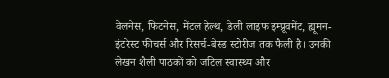वेलनेस, फिटनेस, मेंटल हेल्थ, डेली लाइफ इम्प्रूवमेंट, ह्यूमन-इंटरेस्ट फीचर्स और रिसर्च-बेस्ड स्टोरीज तक फैली है। उनकी लेखन शैली पाठकों को जटिल स्वास्थ्य और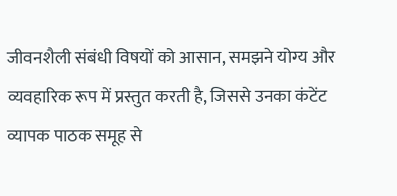जीवनशैली संबंधी विषयों को आसान, समझने योग्य और व्यवहारिक रूप में प्रस्तुत करती है, जिससे उनका कंटेंट व्यापक पाठक समूह से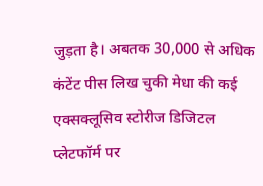जुड़ता है। अबतक 30,000 से अधिक कंटेंट पीस लिख चुकी मेधा की कई एक्सक्लूसिव स्टोरीज डिजिटल प्लेटफॉर्म पर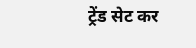ट्रेंड सेट कर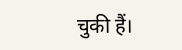चुकी हैं।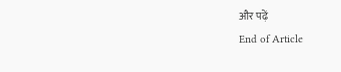और पढ़ें
End of Article